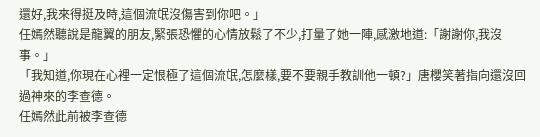還好,我來得挺及時,這個流氓沒傷害到你吧。」
任嫣然聽說是龍翼的朋友,緊張恐懼的心情放鬆了不少,打量了她一陣,感激地道:「謝謝你,我沒事。」
「我知道,你現在心裡一定恨極了這個流氓,怎麼樣,要不要親手教訓他一頓?」唐櫻笑著指向還沒回過神來的李查德。
任嫣然此前被李查德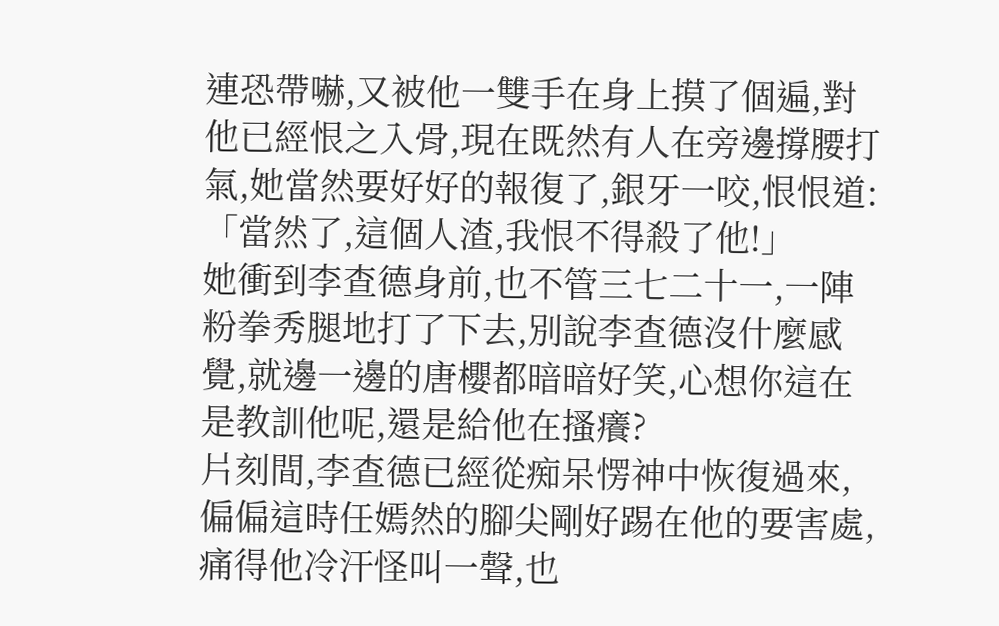連恐帶嚇,又被他一雙手在身上摸了個遍,對他已經恨之入骨,現在既然有人在旁邊撐腰打氣,她當然要好好的報復了,銀牙一咬,恨恨道:「當然了,這個人渣,我恨不得殺了他!」
她衝到李查德身前,也不管三七二十一,一陣粉拳秀腿地打了下去,別說李查德沒什麼感覺,就邊一邊的唐櫻都暗暗好笑,心想你這在是教訓他呢,還是給他在搔癢?
片刻間,李查德已經從痴呆愣神中恢復過來,偏偏這時任嫣然的腳尖剛好踢在他的要害處,痛得他冷汗怪叫一聲,也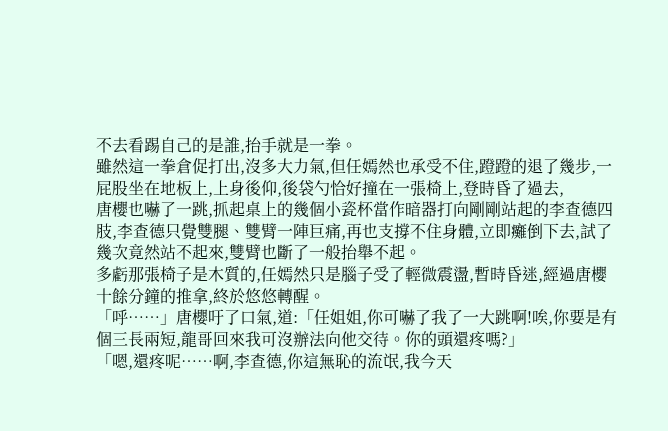不去看踢自己的是誰,抬手就是一拳。
雖然這一拳倉促打出,沒多大力氣,但任嫣然也承受不住,蹬蹬的退了幾步,一屁股坐在地板上,上身後仰,後袋勺恰好撞在一張椅上,登時昏了過去,
唐櫻也嚇了一跳,抓起桌上的幾個小瓷杯當作暗器打向剛剛站起的李查德四肢,李查德只覺雙腿、雙臂一陣巨痛,再也支撐不住身體,立即癱倒下去,試了幾次竟然站不起來,雙臂也斷了一般抬舉不起。
多虧那張椅子是木質的,任嫣然只是腦子受了輕微震盪,暫時昏迷,經過唐櫻十餘分鐘的推拿,終於悠悠轉醒。
「呼……」唐櫻吁了口氣,道:「任姐姐,你可嚇了我了一大跳啊!唉,你要是有個三長兩短,龍哥回來我可沒辦法向他交待。你的頭還疼嗎?」
「嗯,還疼呢……啊,李查德,你這無恥的流氓,我今天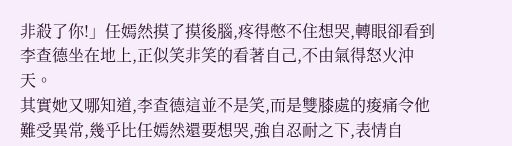非殺了你!」任嫣然摸了摸後腦,疼得憋不住想哭,轉眼卻看到李查德坐在地上,正似笑非笑的看著自己,不由氣得怒火沖天。
其實她又哪知道,李查德這並不是笑,而是雙膝處的痠痛令他難受異常,幾乎比任嫣然還要想哭,強自忍耐之下,表情自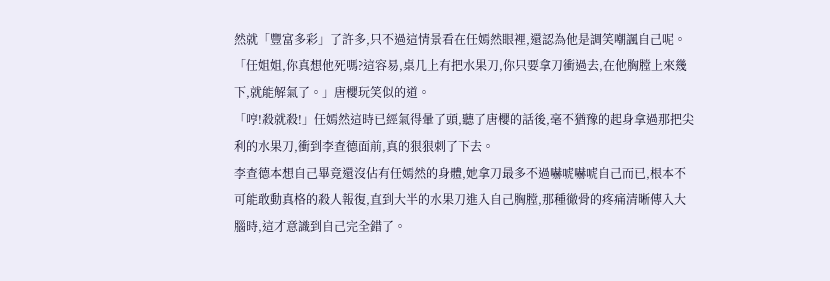然就「豐富多彩」了許多,只不過這情景看在任嫣然眼裡,還認為他是調笑嘲諷自己呢。
「任姐姐,你真想他死嗎?這容易,桌几上有把水果刀,你只要拿刀衝過去,在他胸膛上來幾下,就能解氣了。」唐櫻玩笑似的道。
「哼!殺就殺!」任嫣然這時已經氣得暈了頭,聽了唐櫻的話後,毫不猶豫的起身拿過那把尖利的水果刀,衝到李查德面前,真的狠狠刺了下去。
李查德本想自己畢竟還沒佔有任嫣然的身體,她拿刀最多不過嚇唬嚇唬自己而已,根本不可能敢動真格的殺人報復,直到大半的水果刀進入自己胸膛,那種徹骨的疼痛清晰傳入大腦時,這才意識到自己完全錯了。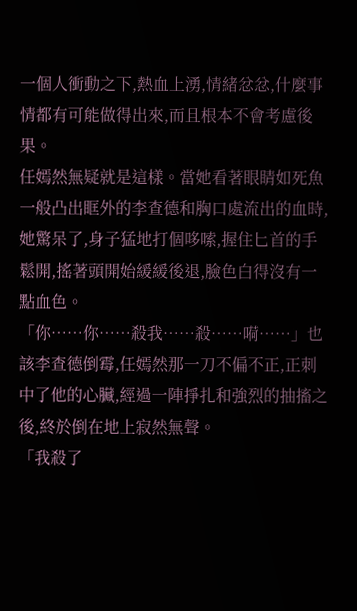一個人衝動之下,熱血上湧,情緒忿忿,什麼事情都有可能做得出來,而且根本不會考慮後果。
任嫣然無疑就是這樣。當她看著眼睛如死魚一般凸出眶外的李查德和胸口處流出的血時,她驚呆了,身子猛地打個哆嗦,握住匕首的手鬆開,搖著頭開始緩緩後退,臉色白得沒有一點血色。
「你……你……殺我……殺……嗬……」也該李查德倒霉,任嫣然那一刀不偏不正,正刺中了他的心臟,經過一陣掙扎和強烈的抽搐之後,終於倒在地上寂然無聲。
「我殺了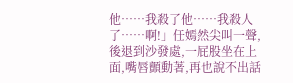他……我殺了他……我殺人了……啊!」任嫣然尖叫一聲,後退到沙發處,一屁股坐在上面,嘴唇顫動著,再也說不出話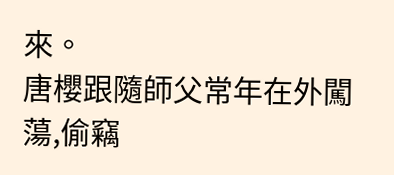來。
唐櫻跟隨師父常年在外闖蕩,偷竊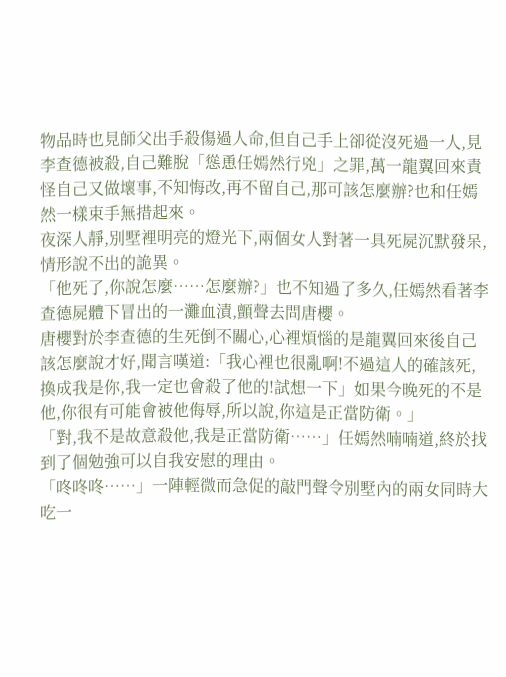物品時也見師父出手殺傷過人命,但自己手上卻從沒死過一人,見李查德被殺,自己難脫「慫恿任嫣然行兇」之罪,萬一龍翼回來責怪自己又做壞事,不知悔改,再不留自己,那可該怎麼辦?也和任嫣然一樣束手無措起來。
夜深人靜,別墅裡明亮的燈光下,兩個女人對著一具死屍沉默發呆,情形說不出的詭異。
「他死了,你說怎麼……怎麼辦?」也不知過了多久,任嫣然看著李查德屍體下冒出的一灘血漬,顫聲去問唐櫻。
唐櫻對於李查德的生死倒不關心,心裡煩惱的是龍翼回來後自己該怎麼說才好,聞言嘆道:「我心裡也很亂啊!不過這人的確該死,換成我是你,我一定也會殺了他的!試想一下」如果今晚死的不是他,你很有可能會被他侮辱,所以說,你這是正當防衛。」
「對,我不是故意殺他,我是正當防衛……」任嫣然喃喃道,終於找到了個勉強可以自我安慰的理由。
「咚咚咚……」一陣輕微而急促的敲門聲令別墅內的兩女同時大吃一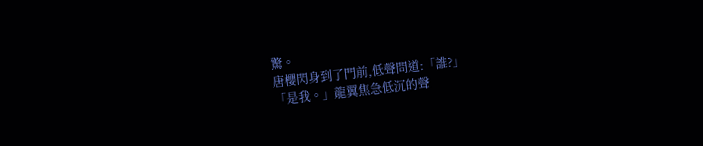驚。
唐櫻閃身到了門前,低聲問道:「誰?」
「是我。」龍翼焦急低沉的聲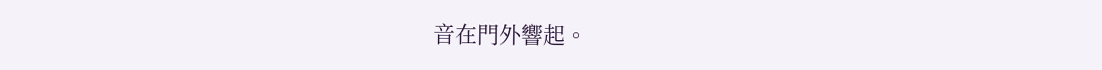音在門外響起。